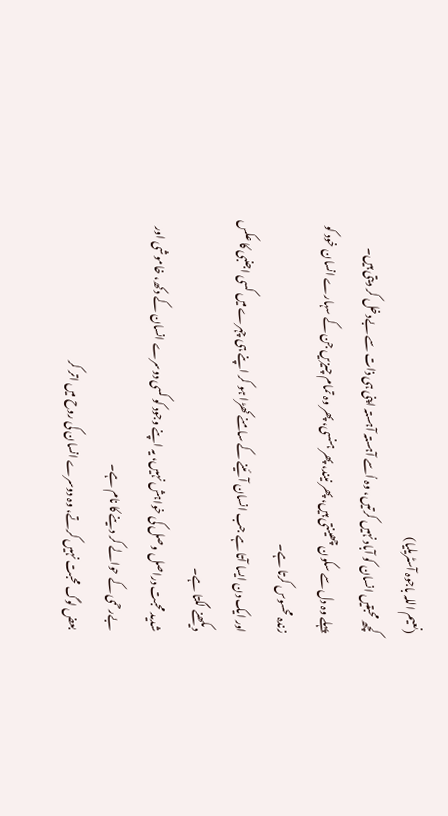(نعیم اللہ باجوہ آسٹریلیا)
کچھ محبتیں انسان کو آباد نہیں کرتیں، وہ اُسے آہستہ آہستہ اپنی ہی ذات سے بےدخل کر دیتی ہیں۔
پہلے وہ دل سے سکون چھینتی ہیں، پھر نیند، پھر ہنسی، پھر وہ تمام چیزیں جن کے سہارے انسان خود کو زندہ محسوس کرتا ہے۔
اور ایک دن ایسا آتا ہے جب انسان آئینے کے سامنے کھڑا ہو کر اپنے ہی چہرے میں کسی اجنبی کا عکس دیکھنے لگتا ہے۔
شدید محبت دراصل وصل کی خواہش نہیں، یہ اپنے وجود کو کسی دوسرے انسان کے دکھ، خاموشی اور بےرحمی کے حوالے کر دینے کا نام ہے۔
بعض لوگ محبت نہیں کرتے، وہ دوسرے انسان کی روح میں اتر کر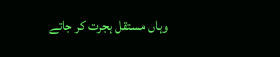وہاں مستقل ہجرت کر جاتے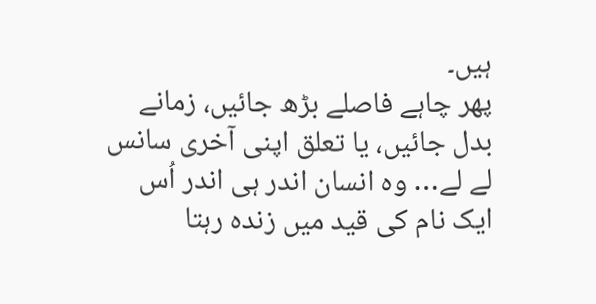ہیں۔
پھر چاہے فاصلے بڑھ جائیں، زمانے بدل جائیں، یا تعلق اپنی آخری سانس لے لے… وہ انسان اندر ہی اندر اُس ایک نام کی قید میں زندہ رہتا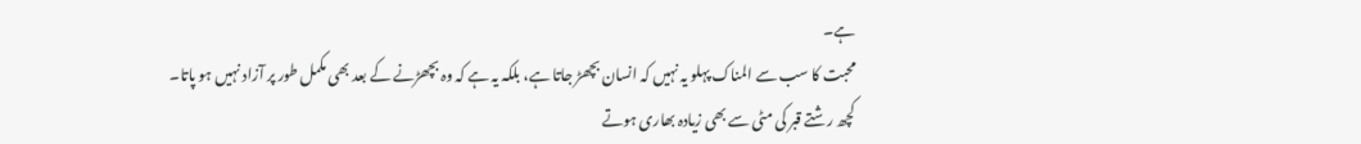ہے۔
محبت کا سب سے المناک پہلو یہ نہیں کہ انسان بچھڑ جاتا ہے، بلکہ یہ ہے کہ وہ بچھڑنے کے بعد بھی مکمل طور پر آزاد نہیں ہو پاتا۔
کچھ رشتے قبر کی مٹی سے بھی زیادہ بھاری ہوتے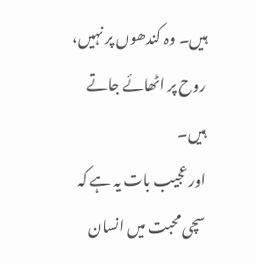ہیں۔ وہ کندھوں پر نہیں، روح پر اٹھائے جاتے ہیں۔
اور عجیب بات یہ ہے کہ سچی محبت میں انسان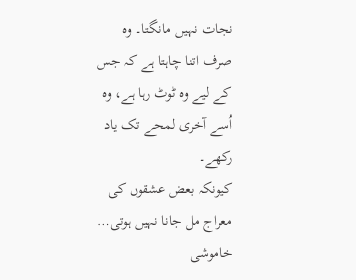نجات نہیں مانگتا۔ وہ صرف اتنا چاہتا ہے کہ جس کے لیے وہ ٹوٹ رہا ہے، وہ اُسے آخری لمحے تک یاد رکھے۔
کیونکہ بعض عشقوں کی معراج مل جانا نہیں ہوتی… خاموشی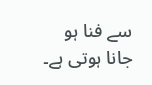سے فنا ہو جانا ہوتی ہے۔